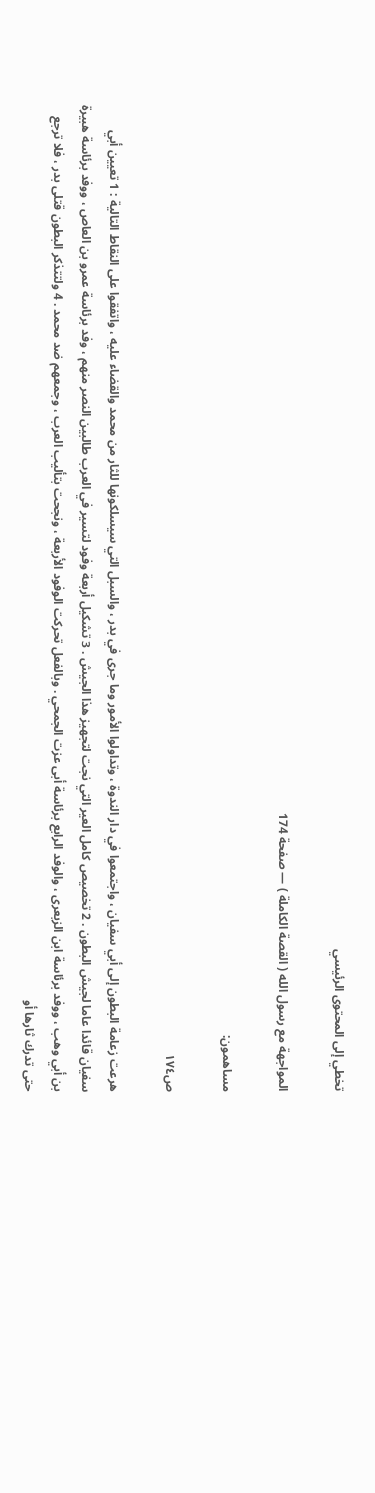تخطي إلى المحتوى الرئيسي

المواجهة مع رسول الله ( القصة الكاملة ) — صفحة 174

مساهمون:

ص١٧٤

هرعت زعامة البطون إلى أبي سفيان ، واجتمعوا في دار الندوة ، وتداولوا الأمور وما جرى في بدر ، والسبل التي سيسلكونها للثار من محمد والقضاء عليه ، واتفقوا على النقاط التالية : 1 تعيين أبي سفيان قائدا عاما لجيش البطون . 2 تخصيص كامل العير التي نجت لتجهيز هذا الجيش . 3 تشكيل أربعة وفود لتسير في العرب طالبين النصر منهم ، وفد برئاسة عمرو بن العاص ، ووفد برئاسة هبيرة بن أبي وهب ، ووفد برئاسة ابن الزبعرى ، والوفد الرابع برئاسة أبى عزت الجمحي . وبالفعل تحركت الوفود الأربعة ، ونجحت بتأليب العرب ، وجمعهم ضد محمد . 4 ولتتذكر البطون قتلى بدر ، فلا ترجع حتى تدرك ثارها أو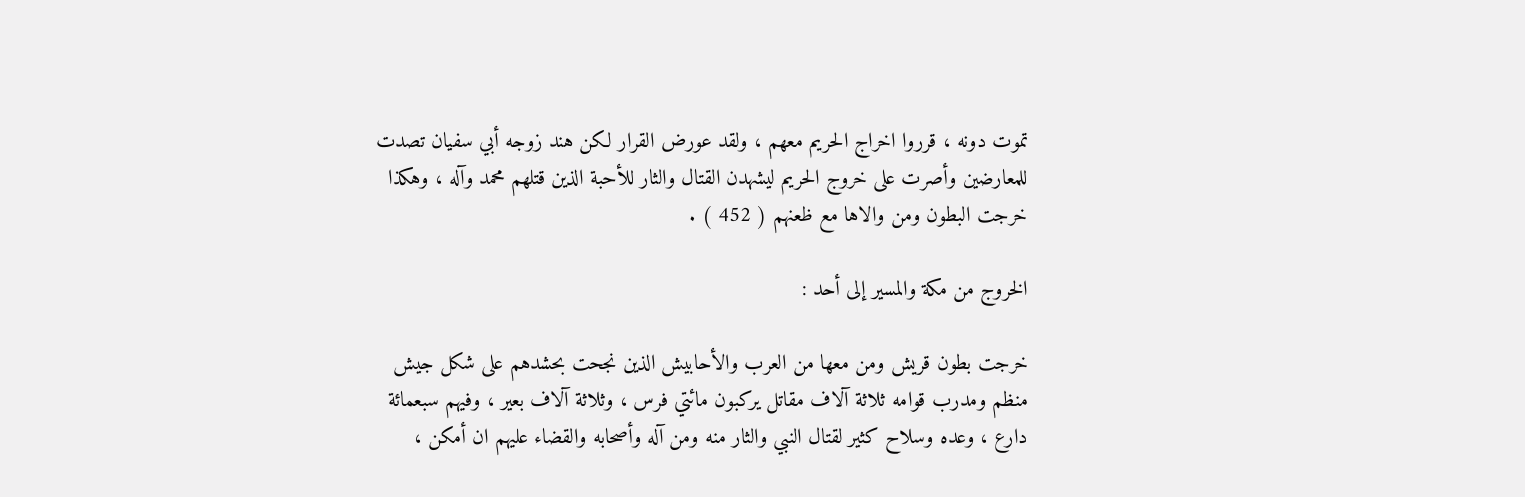تموت دونه ، قرروا اخراج الحريم معهم ، ولقد عورض القرار لكن هند زوجه أبي سفيان تصدت للمعارضين وأصرت على خروج الحريم ليشهدن القتال والثار للأحبة الذين قتلهم محمد وآله ، وهكذا خرجت البطون ومن والاها مع ظعنهم ( 452 ) .

الخروج من مكة والمسير إلى أحد :

خرجت بطون قريش ومن معها من العرب والأحابيش الذين نجحت بحشدهم على شكل جيش منظم ومدرب قوامه ثلاثة آلاف مقاتل يركبون مائتي فرس ، وثلاثة آلاف بعير ، وفيهم سبعمائة دارع ، وعده وسلاح كثير لقتال النبي والثار منه ومن آله وأصحابه والقضاء عليهم ان أمكن ،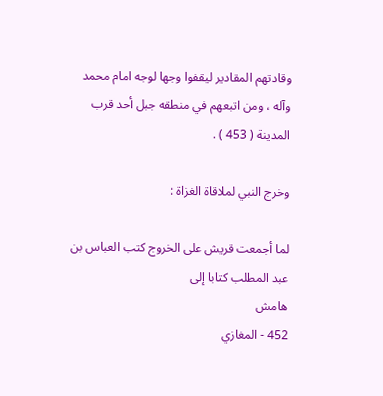وقادتهم المقادير ليقفوا وجها لوجه امام محمد وآله ، ومن اتبعهم في منطقه جبل أحد قرب المدينة ( 453 ) .

وخرج النبي لملاقاة الغزاة :

لما أجمعت قريش على الخروج كتب العباس بن عبد المطلب كتابا إلى
هامش
452 - المغازي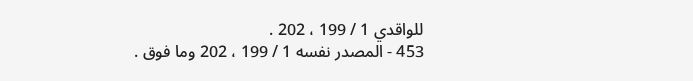للواقدي 1 / 199 ، 202 .
453 - المصدر نفسه 1 / 199 ، 202 وما فوق .